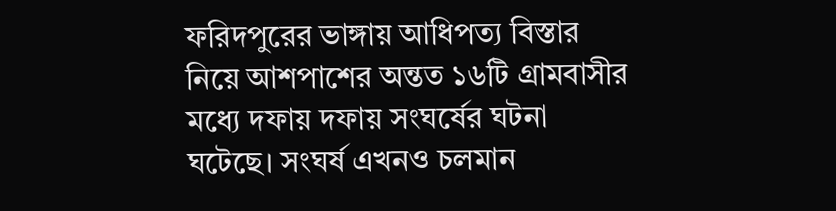ফরিদপুরের ভাঙ্গায় আধিপত্য বিস্তার নিয়ে আশপাশের অন্তত ১৬টি গ্রামবাসীর মধ্যে দফায় দফায় সংঘর্ষের ঘটনা ঘটেছে। সংঘর্ষ এখনও চলমান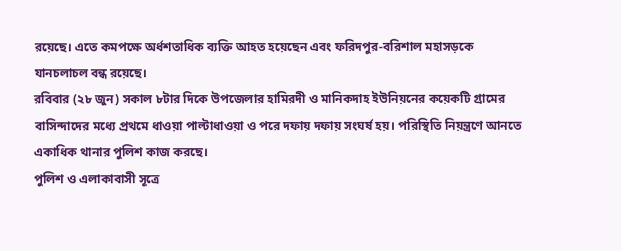রয়েছে। এতে কমপক্ষে অর্ধশতাধিক ব্যক্তি আহত হয়েছেন এবং ফরিদপুর-বরিশাল মহাসড়কে যানচলাচল বন্ধ রয়েছে।
রবিবার (২৮ জুন) সকাল ৮টার দিকে উপজেলার হামিরদী ও মানিকদাহ ইউনিয়নের কয়েকটি গ্রামের বাসিন্দাদের মধ্যে প্রথমে ধাওয়া পাল্টাধাওয়া ও পরে দফায় দফায় সংঘর্ষ হয়। পরিস্থিতি নিয়ন্ত্রণে আনতে একাধিক থানার পুলিশ কাজ করছে।
পুলিশ ও এলাকাবাসী সূত্রে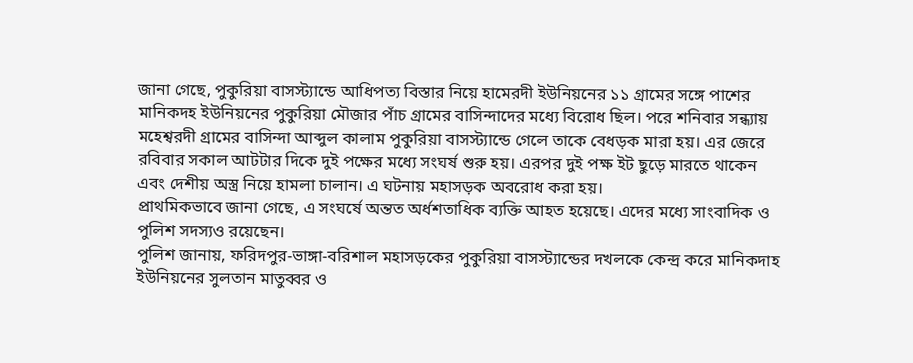জানা গেছে, পুকুরিয়া বাসস্ট্যান্ডে আধিপত্য বিস্তার নিয়ে হামেরদী ইউনিয়নের ১১ গ্রামের সঙ্গে পাশের মানিকদহ ইউনিয়নের পুকুরিয়া মৌজার পাঁচ গ্রামের বাসিন্দাদের মধ্যে বিরোধ ছিল। পরে শনিবার সন্ধ্যায় মহেশ্বরদী গ্রামের বাসিন্দা আব্দুল কালাম পুকুরিয়া বাসস্ট্যান্ডে গেলে তাকে বেধড়ক মারা হয়। এর জেরে রবিবার সকাল আটটার দিকে দুই পক্ষের মধ্যে সংঘর্ষ শুরু হয়। এরপর দুই পক্ষ ইট ছুড়ে মারতে থাকেন এবং দেশীয় অস্ত্র নিয়ে হামলা চালান। এ ঘটনায় মহাসড়ক অবরোধ করা হয়।
প্রাথমিকভাবে জানা গেছে, এ সংঘর্ষে অন্তত অর্ধশতাধিক ব্যক্তি আহত হয়েছে। এদের মধ্যে সাংবাদিক ও পুলিশ সদস্যও রয়েছেন।
পুলিশ জানায়, ফরিদপুর-ভাঙ্গা-বরিশাল মহাসড়কের পুকুরিয়া বাসস্ট্যান্ডের দখলকে কেন্দ্র করে মানিকদাহ ইউনিয়নের সুলতান মাতুব্বর ও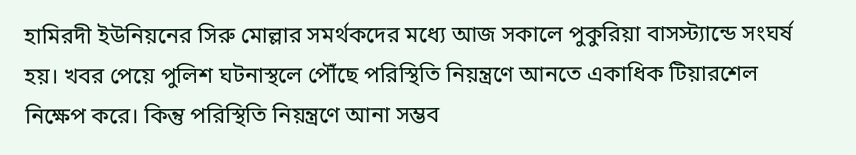হামিরদী ইউনিয়নের সিরু মোল্লার সমর্থকদের মধ্যে আজ সকালে পুকুরিয়া বাসস্ট্যান্ডে সংঘর্ষ হয়। খবর পেয়ে পুলিশ ঘটনাস্থলে পৌঁছে পরিস্থিতি নিয়ন্ত্রণে আনতে একাধিক টিয়ারশেল নিক্ষেপ করে। কিন্তু পরিস্থিতি নিয়ন্ত্রণে আনা সম্ভব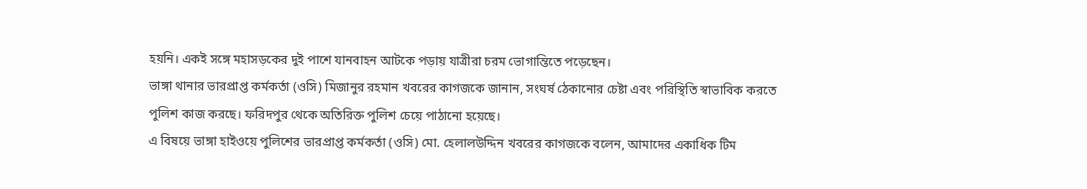হয়নি। একই সঙ্গে মহাসড়কের দুই পাশে যানবাহন আটকে পড়ায় যাত্রীরা চরম ভোগান্তিতে পড়েছেন।
ভাঙ্গা থানার ভারপ্রাপ্ত কর্মকর্তা (ওসি) মিজানুর রহমান খবরের কাগজকে জানান, সংঘর্ষ ঠেকানোর চেষ্টা এবং পরিস্থিতি স্বাভাবিক করতে পুলিশ কাজ করছে। ফরিদপুর থেকে অতিরিক্ত পুলিশ চেয়ে পাঠানো হয়েছে।
এ বিষয়ে ভাঙ্গা হাইওয়ে পুলিশের ভারপ্রাপ্ত কর্মকর্তা (ওসি) মো. হেলালউদ্দিন খবরের কাগজকে বলেন, আমাদের একাধিক টিম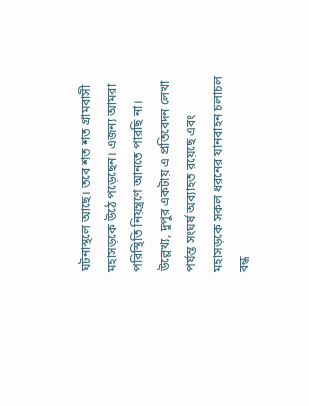ঘটনাস্থলে আছে। তবে শত শত গ্রামবাসী মহাসড়কে উঠে পড়েছেন। এজন্য আমরা পরিস্থিতি নিয়ন্ত্রণে আনতে পারছি না।
উল্লেখ্য, দুপুর একটায় এ প্রতিবেদন লেখা পর্যন্ত সংঘর্ষ অব্যাহত রয়েছে এবং মহাসড়কে সকল ধরনের যানবাহন চলাচল বন্ধ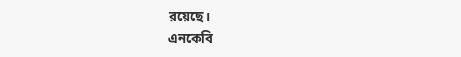রয়েছে।
এনকেবি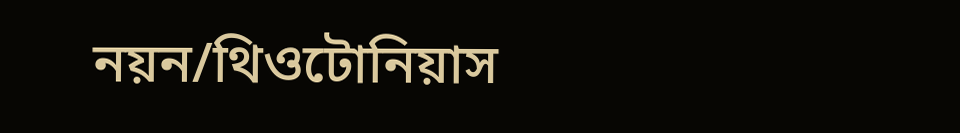নয়ন/থিওটোনিয়াস